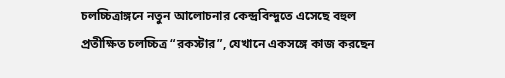চলচ্চিত্রাঙ্গনে নতুন আলোচনার কেন্দ্রবিন্দুতে এসেছে বহুল প্রতীক্ষিত চলচ্চিত্র “রকস্টার”, যেখানে একসঙ্গে কাজ করছেন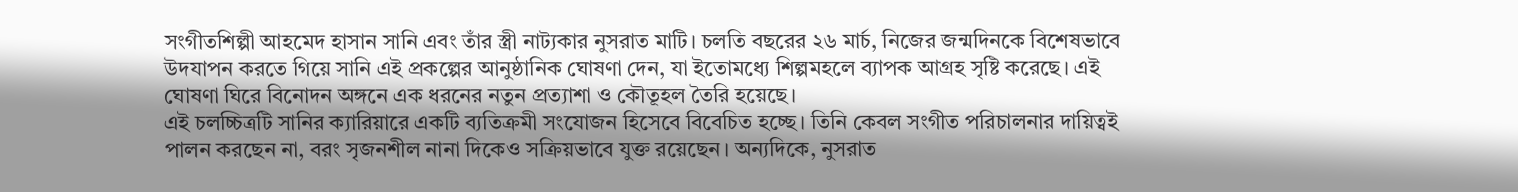সংগীতশিল্পী আহমেদ হাসান সানি এবং তাঁর স্ত্রী নাট্যকার নুসরাত মাটি। চলতি বছরের ২৬ মার্চ, নিজের জন্মদিনকে বিশেষভাবে উদযাপন করতে গিয়ে সানি এই প্রকল্পের আনুষ্ঠানিক ঘোষণা দেন, যা ইতোমধ্যে শিল্পমহলে ব্যাপক আগ্রহ সৃষ্টি করেছে। এই ঘোষণা ঘিরে বিনোদন অঙ্গনে এক ধরনের নতুন প্রত্যাশা ও কৌতূহল তৈরি হয়েছে।
এই চলচ্চিত্রটি সানির ক্যারিয়ারে একটি ব্যতিক্রমী সংযোজন হিসেবে বিবেচিত হচ্ছে। তিনি কেবল সংগীত পরিচালনার দায়িত্বই পালন করছেন না, বরং সৃজনশীল নানা দিকেও সক্রিয়ভাবে যুক্ত রয়েছেন। অন্যদিকে, নুসরাত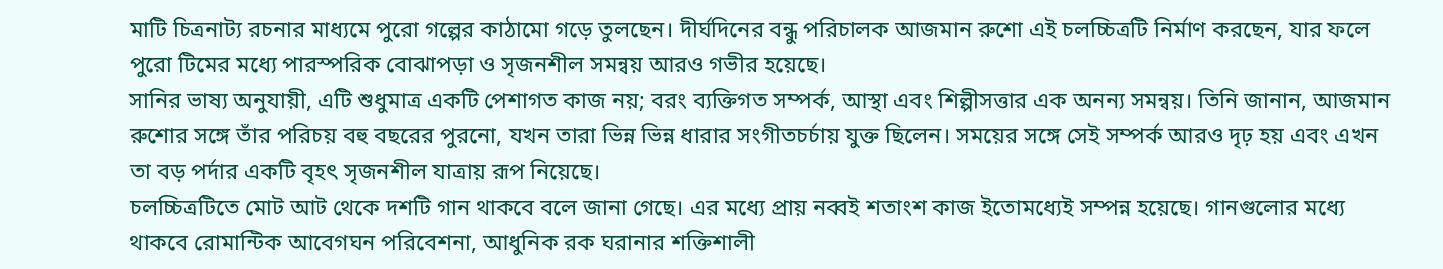মাটি চিত্রনাট্য রচনার মাধ্যমে পুরো গল্পের কাঠামো গড়ে তুলছেন। দীর্ঘদিনের বন্ধু পরিচালক আজমান রুশো এই চলচ্চিত্রটি নির্মাণ করছেন, যার ফলে পুরো টিমের মধ্যে পারস্পরিক বোঝাপড়া ও সৃজনশীল সমন্বয় আরও গভীর হয়েছে।
সানির ভাষ্য অনুযায়ী, এটি শুধুমাত্র একটি পেশাগত কাজ নয়; বরং ব্যক্তিগত সম্পর্ক, আস্থা এবং শিল্পীসত্তার এক অনন্য সমন্বয়। তিনি জানান, আজমান রুশোর সঙ্গে তাঁর পরিচয় বহু বছরের পুরনো, যখন তারা ভিন্ন ভিন্ন ধারার সংগীতচর্চায় যুক্ত ছিলেন। সময়ের সঙ্গে সেই সম্পর্ক আরও দৃঢ় হয় এবং এখন তা বড় পর্দার একটি বৃহৎ সৃজনশীল যাত্রায় রূপ নিয়েছে।
চলচ্চিত্রটিতে মোট আট থেকে দশটি গান থাকবে বলে জানা গেছে। এর মধ্যে প্রায় নব্বই শতাংশ কাজ ইতোমধ্যেই সম্পন্ন হয়েছে। গানগুলোর মধ্যে থাকবে রোমান্টিক আবেগঘন পরিবেশনা, আধুনিক রক ঘরানার শক্তিশালী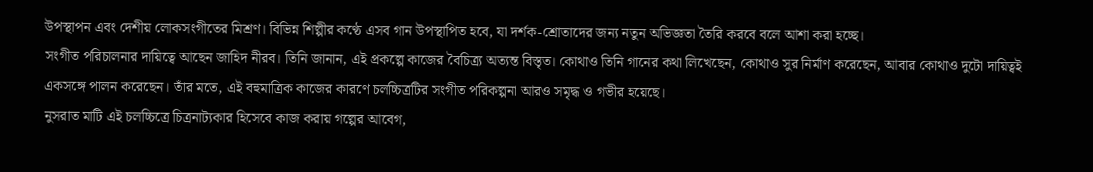উপস্থাপন এবং দেশীয় লোকসংগীতের মিশ্রণ। বিভিন্ন শিল্পীর কণ্ঠে এসব গান উপস্থাপিত হবে, যা দর্শক-শ্রোতাদের জন্য নতুন অভিজ্ঞতা তৈরি করবে বলে আশা করা হচ্ছে।
সংগীত পরিচালনার দায়িত্বে আছেন জাহিদ নীরব। তিনি জানান, এই প্রকল্পে কাজের বৈচিত্র্য অত্যন্ত বিস্তৃত। কোথাও তিনি গানের কথা লিখেছেন, কোথাও সুর নির্মাণ করেছেন, আবার কোথাও দুটো দায়িত্বই একসঙ্গে পালন করেছেন। তাঁর মতে, এই বহুমাত্রিক কাজের কারণে চলচ্চিত্রটির সংগীত পরিকল্পনা আরও সমৃদ্ধ ও গভীর হয়েছে।
নুসরাত মাটি এই চলচ্চিত্রে চিত্রনাট্যকার হিসেবে কাজ করায় গল্পের আবেগ,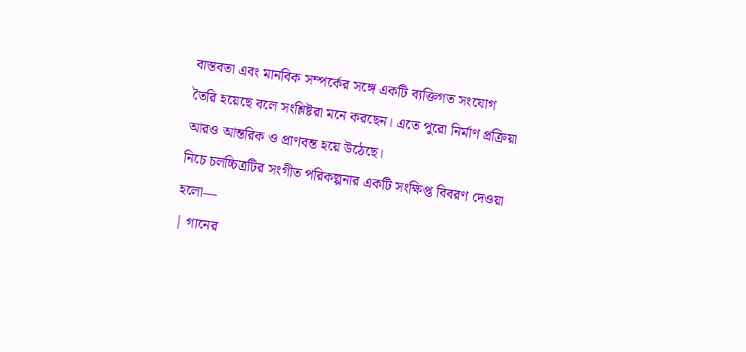বাস্তবতা এবং মানবিক সম্পর্কের সঙ্গে একটি ব্যক্তিগত সংযোগ তৈরি হয়েছে বলে সংশ্লিষ্টরা মনে করছেন। এতে পুরো নির্মাণ প্রক্রিয়া আরও আন্তরিক ও প্রাণবন্ত হয়ে উঠেছে।
নিচে চলচ্চিত্রটির সংগীত পরিকল্পনার একটি সংক্ষিপ্ত বিবরণ দেওয়া হলো—
| গানের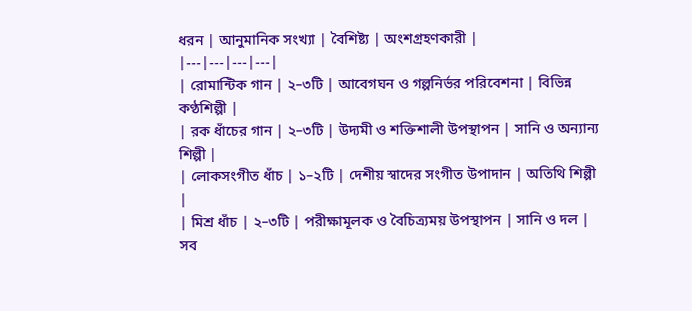ধরন | আনুমানিক সংখ্যা | বৈশিষ্ট্য | অংশগ্রহণকারী |
|---|---|---|---|
| রোমান্টিক গান | ২–৩টি | আবেগঘন ও গল্পনির্ভর পরিবেশনা | বিভিন্ন কণ্ঠশিল্পী |
| রক ধাঁচের গান | ২–৩টি | উদ্যমী ও শক্তিশালী উপস্থাপন | সানি ও অন্যান্য শিল্পী |
| লোকসংগীত ধাঁচ | ১–২টি | দেশীয় স্বাদের সংগীত উপাদান | অতিথি শিল্পী |
| মিশ্র ধাঁচ | ২–৩টি | পরীক্ষামূলক ও বৈচিত্র্যময় উপস্থাপন | সানি ও দল |
সব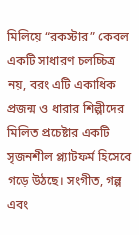মিলিয়ে “রকস্টার” কেবল একটি সাধারণ চলচ্চিত্র নয়, বরং এটি একাধিক প্রজন্ম ও ধারার শিল্পীদের মিলিত প্রচেষ্টার একটি সৃজনশীল প্ল্যাটফর্ম হিসেবে গড়ে উঠছে। সংগীত, গল্প এবং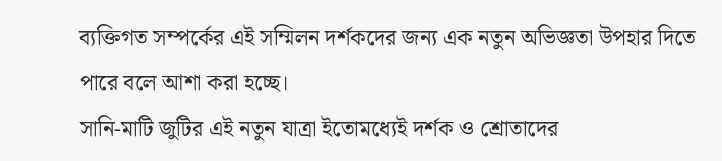ব্যক্তিগত সম্পর্কের এই সম্মিলন দর্শকদের জন্য এক নতুন অভিজ্ঞতা উপহার দিতে পারে বলে আশা করা হচ্ছে।
সানি-মাটি জুটির এই নতুন যাত্রা ইতোমধ্যেই দর্শক ও শ্রোতাদের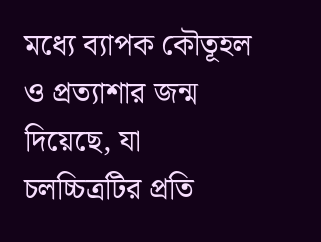মধ্যে ব্যাপক কৌতূহল ও প্রত্যাশার জন্ম দিয়েছে, যা চলচ্চিত্রটির প্রতি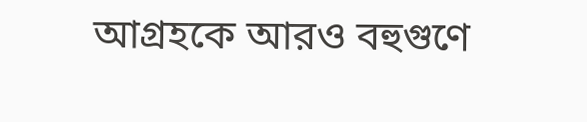আগ্রহকে আরও বহুগুণে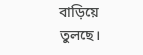বাড়িয়ে তুলছে।